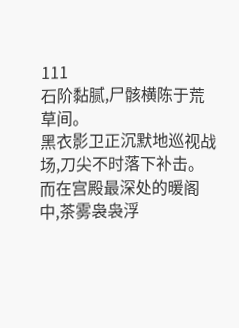111
石阶黏腻,尸骸横陈于荒草间。
黑衣影卫正沉默地巡视战场,刀尖不时落下补击。
而在宫殿最深处的暖阁中,茶雾袅袅浮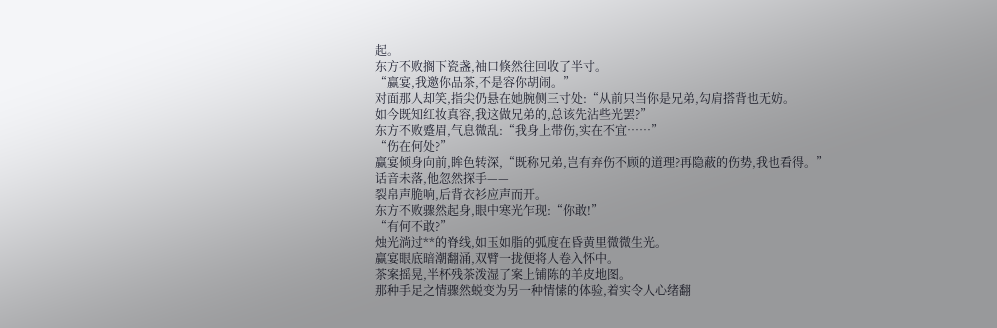起。
东方不败搁下瓷盏,袖口倏然往回收了半寸。
“赢宴,我邀你品茶,不是容你胡闹。”
对面那人却笑,指尖仍悬在她腕侧三寸处:“从前只当你是兄弟,勾肩搭背也无妨。
如今既知红妆真容,我这做兄弟的,总该先沾些光罢?”
东方不败蹙眉,气息微乱:“我身上带伤,实在不宜……”
“伤在何处?”
赢宴倾身向前,眸色转深,“既称兄弟,岂有弃伤不顾的道理?再隐蔽的伤势,我也看得。”
话音未落,他忽然探手——
裂帛声脆响,后背衣衫应声而开。
东方不败骤然起身,眼中寒光乍现:“你敢!”
“有何不敢?”
烛光淌过**的脊线,如玉如脂的弧度在昏黄里微微生光。
赢宴眼底暗潮翻涌,双臂一拢便将人卷入怀中。
茶案摇晃,半杯残茶泼湿了案上铺陈的羊皮地图。
那种手足之情骤然蜕变为另一种情愫的体验,着实令人心绪翻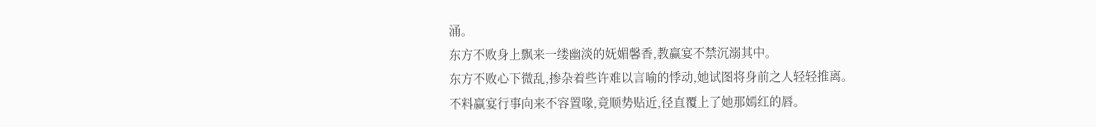涌。
东方不败身上飘来一缕幽淡的妩媚馨香,教赢宴不禁沉溺其中。
东方不败心下微乱,掺杂着些许难以言喻的悸动,她试图将身前之人轻轻推离。
不料赢宴行事向来不容置喙,竟顺势贴近,径直覆上了她那嫣红的唇。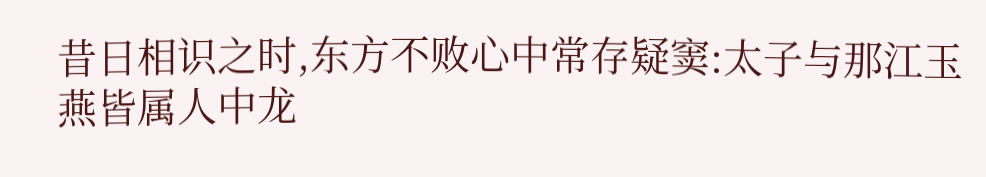昔日相识之时,东方不败心中常存疑窦:太子与那江玉燕皆属人中龙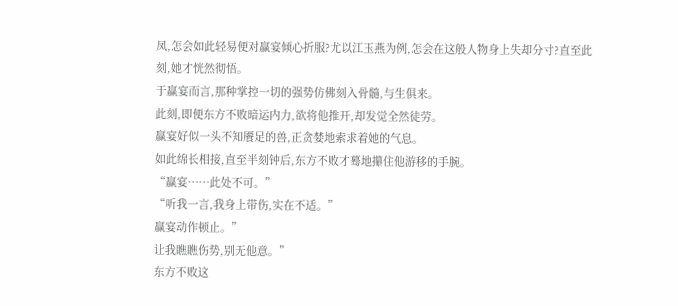凤,怎会如此轻易便对赢宴倾心折服?尤以江玉燕为例,怎会在这般人物身上失却分寸?直至此刻,她才恍然彻悟。
于赢宴而言,那种掌控一切的强势仿佛刻入骨髓,与生俱来。
此刻,即便东方不败暗运内力,欲将他推开,却发觉全然徒劳。
赢宴好似一头不知餍足的兽,正贪婪地索求着她的气息。
如此绵长相接,直至半刻钟后,东方不败才蓦地攥住他游移的手腕。
“赢宴……此处不可。”
“听我一言,我身上带伤,实在不适。”
赢宴动作顿止。”
让我瞧瞧伤势,别无他意。”
东方不败这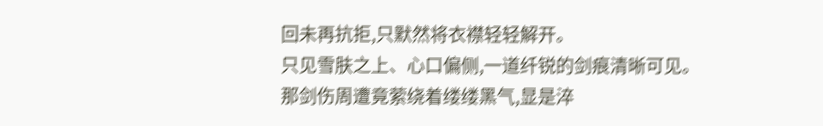回未再抗拒,只默然将衣襟轻轻解开。
只见雪肤之上、心口偏侧,一道纤锐的剑痕清晰可见。
那剑伤周遭竟萦绕着缕缕黑气,显是淬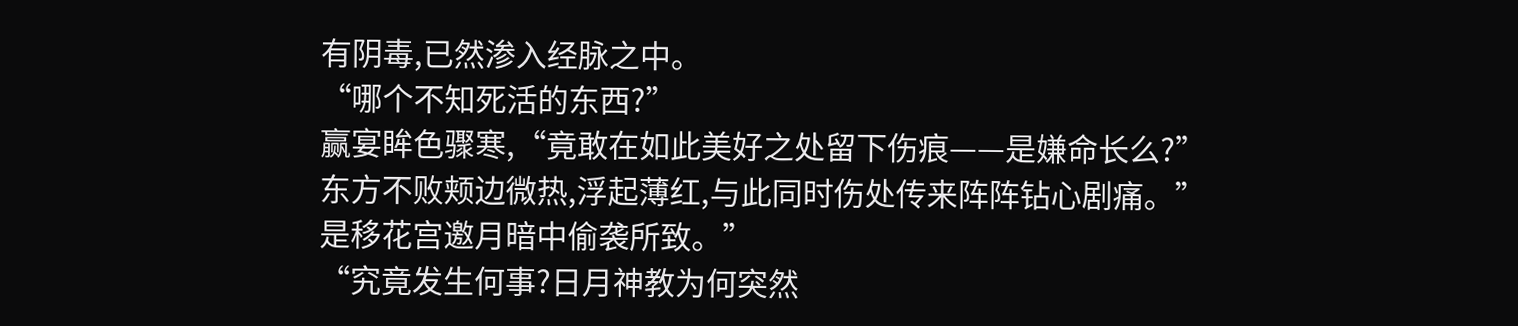有阴毒,已然渗入经脉之中。
“哪个不知死活的东西?”
赢宴眸色骤寒,“竟敢在如此美好之处留下伤痕——是嫌命长么?”
东方不败颊边微热,浮起薄红,与此同时伤处传来阵阵钻心剧痛。”
是移花宫邀月暗中偷袭所致。”
“究竟发生何事?日月神教为何突然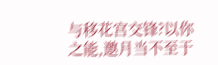与移花宫交锋?以你之能,邀月当不至于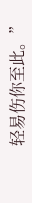轻易伤你至此。”